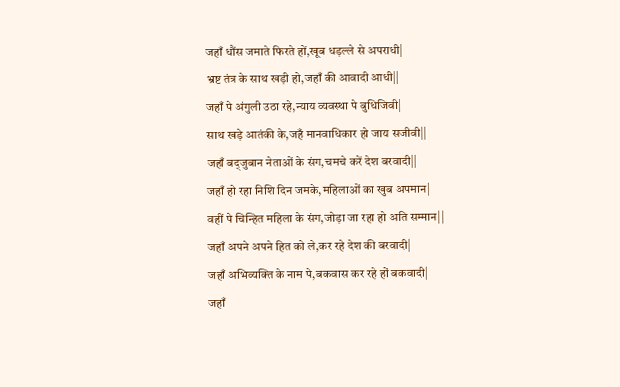जहाँ धौंस जमाते फिरते हों,खूब धड़ल्ले से अपराधी|
भ्रष्ट तंत्र के साथ खड़ी हो,जहाँ की आवादी आधी||
जहाँ पे अंगुली उठा रहे,न्याय व्यवस्था पे बुधिजिवी|
साथ खड़े आतंकी के,जहँ मानवाधिकार हो जाय सजीवी||
जहाँ बद्जुबान नेताओं के संग,चमचे करें देश बरवादी||
जहाँ हो रहा निशि दिन जमके,महिलाओं का खुब अपमान|
वहीं पे चिन्हित महिला के संग,जोड़ा जा रहा हो अति सम्मान||
जहाँ अपने अपने हित को ले,कर रहे देश की बरवादी|
जहाँ अभिव्यक्ति के नाम पे,बकवास कर रहे हों बकवादी|
जहाँ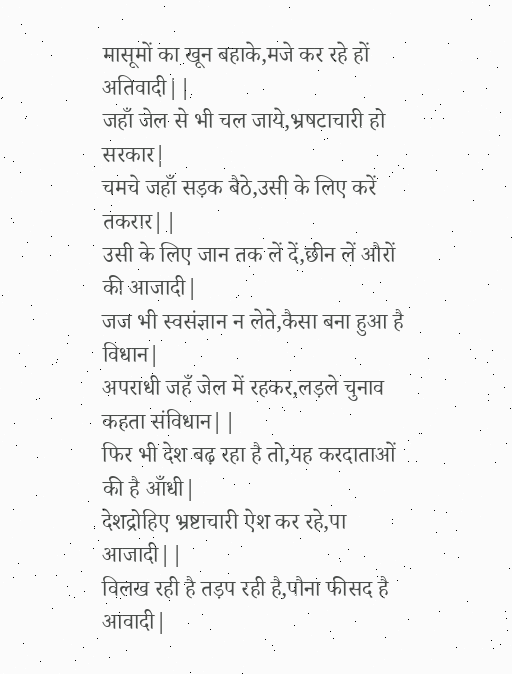मासूमों का खून बहाके,मजे कर रहे हों अतिवादी||
जहाँ जेल से भी चल जाये,भ्रषटाचारी हो सरकार|
चमचे जहाँ सड़क बैठे,उसी के लिए करें तकरार||
उसी के लिए जान तक लें दें,छीन लें औरों की आजादी|
जज भी स्वसंज्ञान न लेते,कैसा बना हुआ है विधान|
अपराधी जहँ जेल में रहकर,लड़ले चुनाव कहता संविधान||
फिर भी देश बढ़ रहा है तो,यह करदाताओं की है आँधी|
देशद्रोहिए भ्रष्टाचारी ऐश कर रहे,पा आजादी||
विलख रही है तड़प रही है,पौना फीसद है आवादी|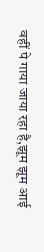वहीं पे गाया जाया रहा है,झूम झूम आई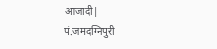आजादी|
पं.जमदग्निपुरी